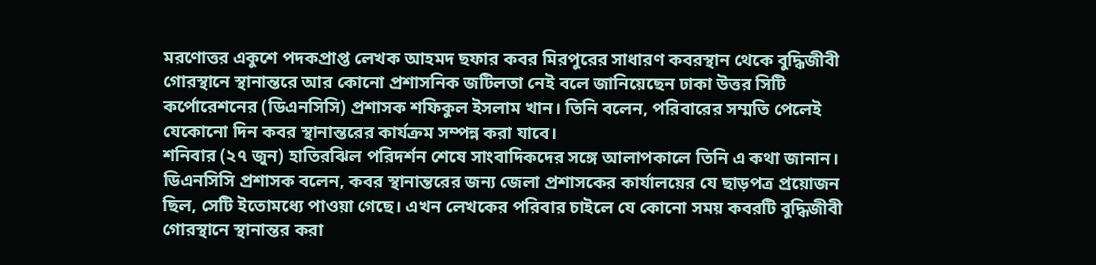মরণোত্তর একুশে পদকপ্রাপ্ত লেখক আহমদ ছফার কবর মিরপুরের সাধারণ কবরস্থান থেকে বুদ্ধিজীবী গোরস্থানে স্থানান্তরে আর কোনো প্রশাসনিক জটিলতা নেই বলে জানিয়েছেন ঢাকা উত্তর সিটি কর্পোরেশনের (ডিএনসিসি) প্রশাসক শফিকুল ইসলাম খান। তিনি বলেন, পরিবারের সম্মতি পেলেই যেকোনো দিন কবর স্থানান্তরের কার্যক্রম সম্পন্ন করা যাবে।
শনিবার (২৭ জুন) হাতিরঝিল পরিদর্শন শেষে সাংবাদিকদের সঙ্গে আলাপকালে তিনি এ কথা জানান।
ডিএনসিসি প্রশাসক বলেন, কবর স্থানান্তরের জন্য জেলা প্রশাসকের কার্যালয়ের যে ছাড়পত্র প্রয়োজন ছিল, সেটি ইতোমধ্যে পাওয়া গেছে। এখন লেখকের পরিবার চাইলে যে কোনো সময় কবরটি বুদ্ধিজীবী গোরস্থানে স্থানান্তর করা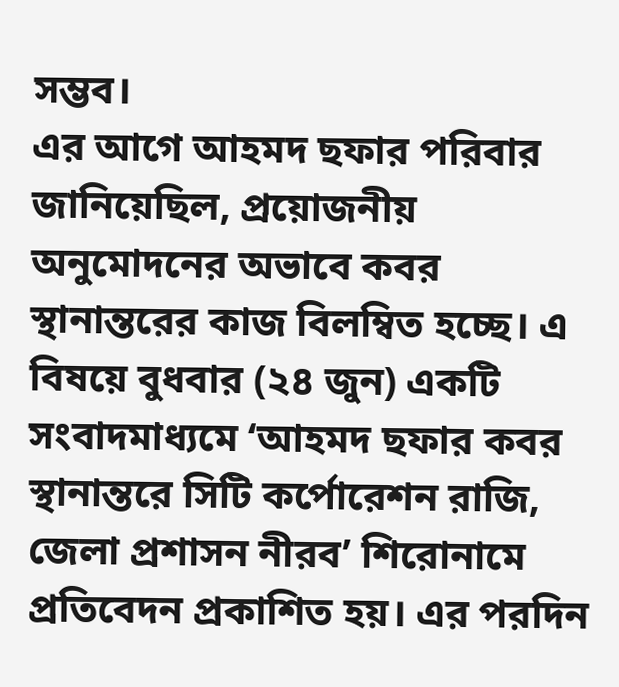সম্ভব।
এর আগে আহমদ ছফার পরিবার জানিয়েছিল, প্রয়োজনীয় অনুমোদনের অভাবে কবর স্থানান্তরের কাজ বিলম্বিত হচ্ছে। এ বিষয়ে বুধবার (২৪ জুন) একটি সংবাদমাধ্যমে ‘আহমদ ছফার কবর স্থানান্তরে সিটি কর্পোরেশন রাজি, জেলা প্রশাসন নীরব’ শিরোনামে প্রতিবেদন প্রকাশিত হয়। এর পরদিন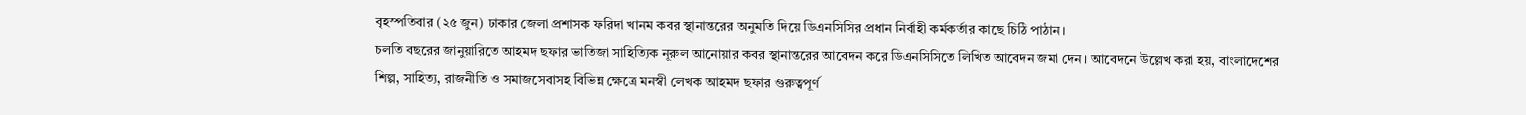বৃহস্পতিবার (২৫ জুন) ঢাকার জেলা প্রশাসক ফরিদা খানম কবর স্থানান্তরের অনুমতি দিয়ে ডিএনসিসির প্রধান নির্বাহী কর্মকর্তার কাছে চিঠি পাঠান।
চলতি বছরের জানুয়ারিতে আহমদ ছফার ভাতিজা সাহিত্যিক নূরুল আনোয়ার কবর স্থানান্তরের আবেদন করে ডিএনসিসিতে লিখিত আবেদন জমা দেন। আবেদনে উল্লেখ করা হয়, বাংলাদেশের শিল্প, সাহিত্য, রাজনীতি ও সমাজসেবাসহ বিভিন্ন ক্ষেত্রে মনস্বী লেখক আহমদ ছফার গুরুত্বপূর্ণ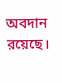অবদান রয়েছে।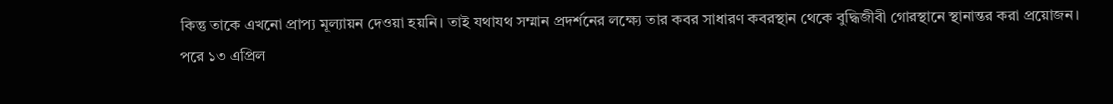কিন্তু তাকে এখনো প্রাপ্য মূল্যায়ন দেওয়া হয়নি। তাই যথাযথ সম্মান প্রদর্শনের লক্ষ্যে তার কবর সাধারণ কবরস্থান থেকে বুদ্ধিজীবী গোরস্থানে স্থানান্তর করা প্রয়োজন।
পরে ১৩ এপ্রিল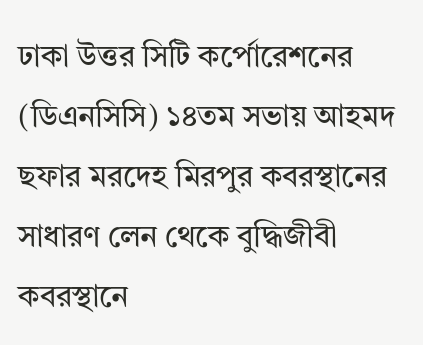ঢাকা উত্তর সিটি কর্পোরেশনের (ডিএনসিসি) ১৪তম সভায় আহমদ ছফার মরদেহ মিরপুর কবরস্থানের সাধারণ লেন থেকে বুদ্ধিজীবী কবরস্থানে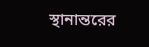স্থানান্তরের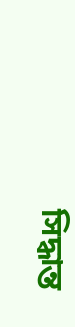সিদ্ধান্ত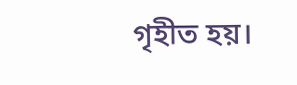গৃহীত হয়।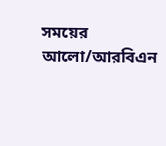সময়ের আলো/আরবিএন